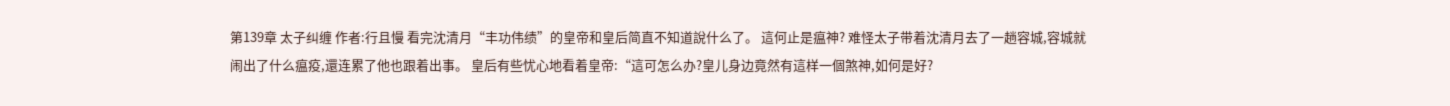第139章 太子纠缠 作者:行且慢 看完沈清月“丰功伟绩”的皇帝和皇后简直不知道說什么了。 這何止是瘟神? 难怪太子带着沈清月去了一趟容城,容城就闹出了什么瘟疫,還连累了他也跟着出事。 皇后有些忧心地看着皇帝:“這可怎么办?皇儿身边竟然有這样一個煞神,如何是好?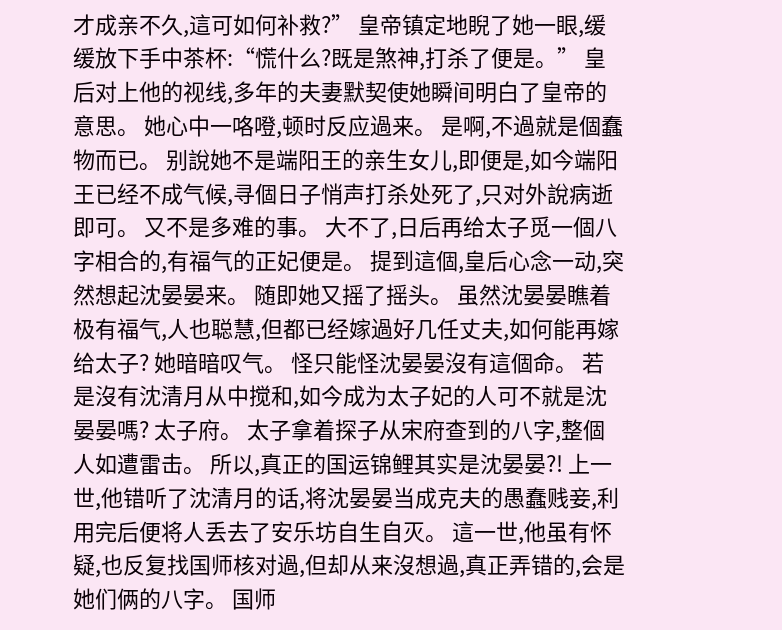才成亲不久,這可如何补救?” 皇帝镇定地睨了她一眼,缓缓放下手中茶杯:“慌什么?既是煞神,打杀了便是。” 皇后对上他的视线,多年的夫妻默契使她瞬间明白了皇帝的意思。 她心中一咯噔,顿时反应過来。 是啊,不過就是個蠢物而已。 别說她不是端阳王的亲生女儿,即便是,如今端阳王已经不成气候,寻個日子悄声打杀处死了,只对外說病逝即可。 又不是多难的事。 大不了,日后再给太子觅一個八字相合的,有福气的正妃便是。 提到這個,皇后心念一动,突然想起沈晏晏来。 随即她又摇了摇头。 虽然沈晏晏瞧着极有福气,人也聪慧,但都已经嫁過好几任丈夫,如何能再嫁给太子? 她暗暗叹气。 怪只能怪沈晏晏沒有這個命。 若是沒有沈清月从中搅和,如今成为太子妃的人可不就是沈晏晏嗎? 太子府。 太子拿着探子从宋府查到的八字,整個人如遭雷击。 所以,真正的国运锦鲤其实是沈晏晏?! 上一世,他错听了沈清月的话,将沈晏晏当成克夫的愚蠢贱妾,利用完后便将人丢去了安乐坊自生自灭。 這一世,他虽有怀疑,也反复找国师核对過,但却从来沒想過,真正弄错的,会是她们俩的八字。 国师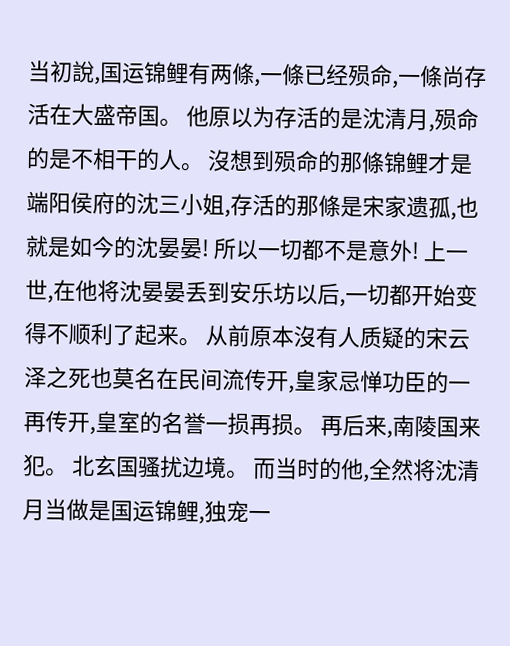当初說,国运锦鲤有两條,一條已经殒命,一條尚存活在大盛帝国。 他原以为存活的是沈清月,殒命的是不相干的人。 沒想到殒命的那條锦鲤才是端阳侯府的沈三小姐,存活的那條是宋家遗孤,也就是如今的沈晏晏! 所以一切都不是意外! 上一世,在他将沈晏晏丢到安乐坊以后,一切都开始变得不顺利了起来。 从前原本沒有人质疑的宋云泽之死也莫名在民间流传开,皇家忌惮功臣的一再传开,皇室的名誉一损再损。 再后来,南陵国来犯。 北玄国骚扰边境。 而当时的他,全然将沈清月当做是国运锦鲤,独宠一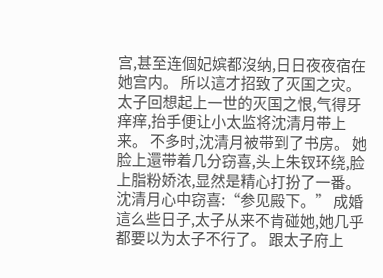宫,甚至连個妃嫔都沒纳,日日夜夜宿在她宫内。 所以這才招致了灭国之灾。 太子回想起上一世的灭国之恨,气得牙痒痒,抬手便让小太监将沈清月带上来。 不多时,沈清月被带到了书房。 她脸上還带着几分窃喜,头上朱钗环绕,脸上脂粉娇浓,显然是精心打扮了一番。 沈清月心中窃喜:“参见殿下。” 成婚這么些日子,太子从来不肯碰她,她几乎都要以为太子不行了。 跟太子府上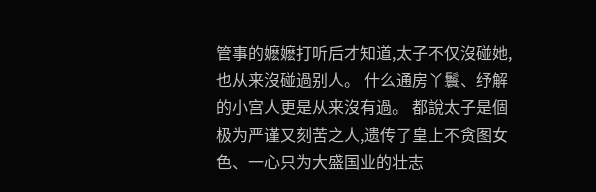管事的嬷嬷打听后才知道,太子不仅沒碰她,也从来沒碰過别人。 什么通房丫鬟、纾解的小宫人更是从来沒有過。 都說太子是個极为严谨又刻苦之人,遗传了皇上不贪图女色、一心只为大盛国业的壮志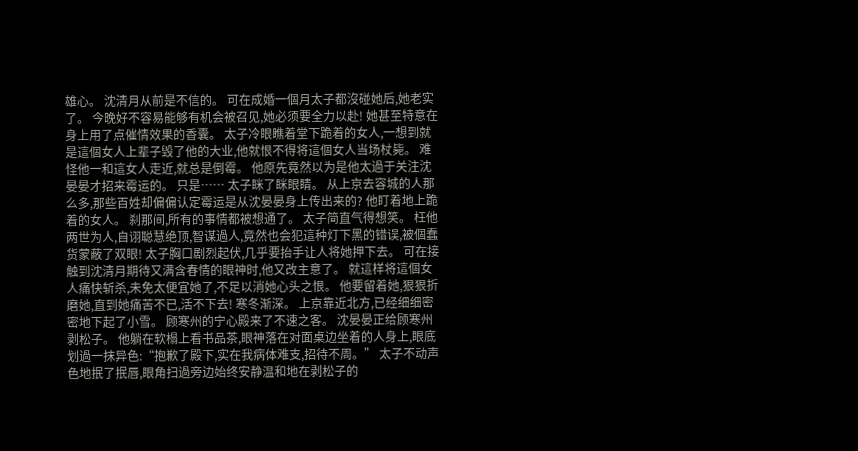雄心。 沈清月从前是不信的。 可在成婚一個月太子都沒碰她后,她老实了。 今晚好不容易能够有机会被召见,她必须要全力以赴! 她甚至特意在身上用了点催情效果的香囊。 太子冷眼瞧着堂下跪着的女人,一想到就是這個女人上辈子毁了他的大业,他就恨不得将這個女人当场杖毙。 难怪他一和這女人走近,就总是倒霉。 他原先竟然以为是他太過于关注沈晏晏才招来霉运的。 只是…… 太子眯了眯眼睛。 从上京去容城的人那么多,那些百姓却偏偏认定霉运是从沈晏晏身上传出来的? 他盯着地上跪着的女人。 刹那间,所有的事情都被想通了。 太子简直气得想笑。 枉他两世为人,自诩聪慧绝顶,智谋過人,竟然也会犯這种灯下黑的错误,被個蠢货蒙蔽了双眼! 太子胸口剧烈起伏,几乎要抬手让人将她押下去。 可在接触到沈清月期待又满含春情的眼神时,他又改主意了。 就這样将這個女人痛快斩杀,未免太便宜她了,不足以消她心头之恨。 他要留着她,狠狠折磨她,直到她痛苦不已,活不下去! 寒冬渐深。 上京靠近北方,已经细细密密地下起了小雪。 顾寒州的宁心殿来了不速之客。 沈晏晏正给顾寒州剥松子。 他躺在软榻上看书品茶,眼神落在对面桌边坐着的人身上,眼底划過一抹异色:“抱歉了殿下,实在我病体难支,招待不周。” 太子不动声色地抿了抿唇,眼角扫過旁边始终安静温和地在剥松子的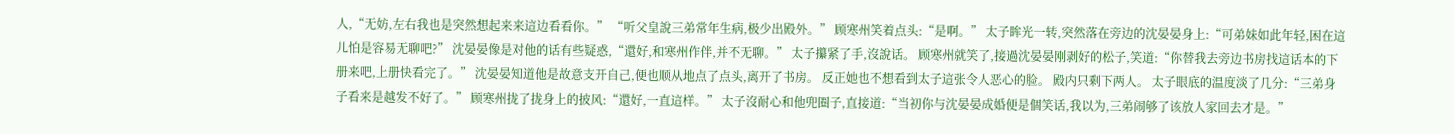人,“无妨,左右我也是突然想起来来這边看看你。” “听父皇說三弟常年生病,极少出殿外。” 顾寒州笑着点头:“是啊。” 太子眸光一转,突然落在旁边的沈晏晏身上:“可弟妹如此年轻,困在這儿怕是容易无聊吧?” 沈晏晏像是对他的话有些疑惑,“還好,和寒州作伴,并不无聊。” 太子攥紧了手,沒說话。 顾寒州就笑了,接過沈晏晏刚剥好的松子,笑道:“你替我去旁边书房找這话本的下册来吧,上册快看完了。” 沈晏晏知道他是故意支开自己,便也顺从地点了点头,离开了书房。 反正她也不想看到太子這张令人恶心的脸。 殿内只剩下两人。 太子眼底的温度淡了几分:“三弟身子看来是越发不好了。” 顾寒州拢了拢身上的披风:“還好,一直這样。” 太子沒耐心和他兜圈子,直接道:“当初你与沈晏晏成婚便是個笑话,我以为,三弟闹够了该放人家回去才是。”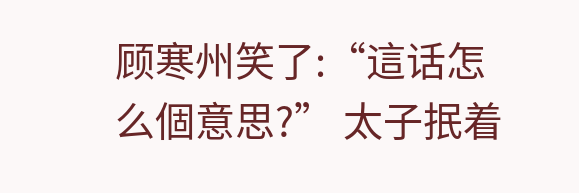顾寒州笑了:“這话怎么個意思?” 太子抿着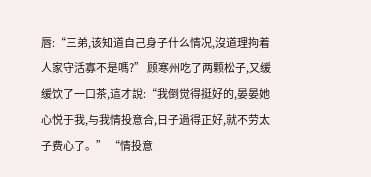唇:“三弟,该知道自己身子什么情况,沒道理拘着人家守活寡不是嗎?” 顾寒州吃了两颗松子,又缓缓饮了一口茶,這才說:“我倒觉得挺好的,晏晏她心悦于我,与我情投意合,日子過得正好,就不劳太子费心了。” “情投意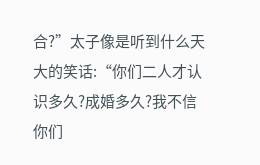合?”太子像是听到什么天大的笑话:“你们二人才认识多久?成婚多久?我不信你们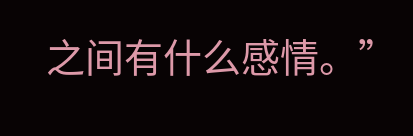之间有什么感情。”